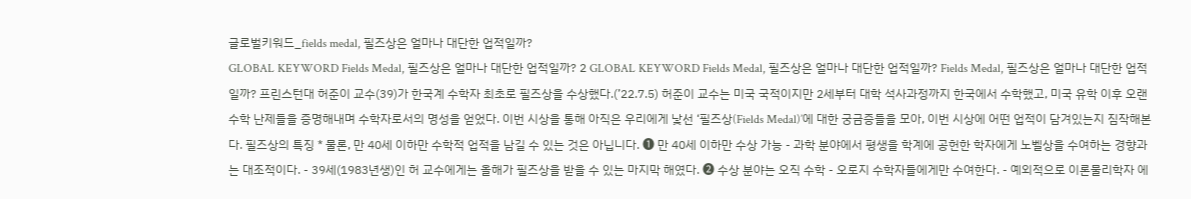글로벌키워드_fields medal, 필즈상은 얼마나 대단한 업적일까?
GLOBAL KEYWORD Fields Medal, 필즈상은 얼마나 대단한 업적일까? 2 GLOBAL KEYWORD Fields Medal, 필즈상은 얼마나 대단한 업적일까? Fields Medal, 필즈상은 얼마나 대단한 업적일까? 프린스턴대 허준이 교수(39)가 한국계 수학자 최초로 필즈상을 수상했다.(’22.7.5) 허준이 교수는 미국 국적이지만 2세부터 대학 석사과정까지 한국에서 수학했고, 미국 유학 이후 오랜 수학 난제들을 증명해내며 수학자로서의 명성을 얻었다. 이번 시상을 통해 아직은 우리에게 낯선 ‘필즈상(Fields Medal)’에 대한 궁금증들을 모아, 이번 시상에 어떤 업적이 담겨있는지 짐작해본다. 필즈상의 특징 * 물론, 만 40세 이하만 수학적 업적을 남길 수 있는 것은 아닙니다. ➊ 만 40세 이하만 수상 가능 - 과학 분야에서 평생을 학계에 공헌한 학자에게 노벨상을 수여하는 경향과는 대조적이다. - 39세(1983년생)인 허 교수에게는 올해가 필즈상을 받을 수 있는 마지막 해였다. ➋ 수상 분야는 오직 수학 - 오로지 수학자들에게만 수여한다. - 예외적으로 이론물리학자 에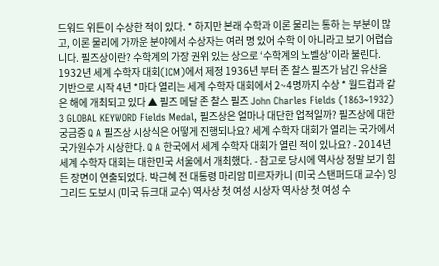드워드 위튼이 수상한 적이 있다. * 하지만 본래 수학과 이론 물리는 통하 는 부분이 많고, 이론 물리에 가까운 분야에서 수상자는 여러 명 있어 수학 이 아니라고 보기 어렵습니다. 필즈상이란? 수학계의 가장 권위 있는 상으로 ‘수학계의 노벨상’이라 불린다. 1932년 세계 수학자 대회(ICM)에서 제정 1936년 부터 존 찰스 필즈가 남긴 유산을 기반으로 시작 4년 *마다 열리는 세계 수학자 대회에서 2~4명까지 수상 * 월드컵과 같은 해에 개최되고 있다 ▲ 필즈 메달 존 찰스 필즈 John Charles Fields (1863~1932) 3 GLOBAL KEYWORD Fields Medal, 필즈상은 얼마나 대단한 업적일까? 필즈상에 대한 궁금증 Q A 필즈상 시상식은 어떻게 진행되나요? 세계 수학자 대회가 열리는 국가에서 국가원수가 시상한다. Q A 한국에서 세계 수학자 대회가 열린 적이 있나요? - 2014년 세계 수학자 대회는 대한민국 서울에서 개최했다. - 참고로 당시에 역사상 정말 보기 힘든 장면이 연출되었다. 박근혜 전 대통령 마리암 미르자카니 (미국 스탠퍼드대 교수) 잉그리드 도보시 (미국 듀크대 교수) 역사상 첫 여성 시상자 역사상 첫 여성 수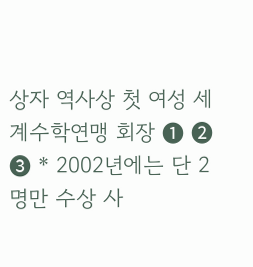상자 역사상 첫 여성 세계수학연맹 회장 ➊ ➋ ➌ * 2002년에는 단 2명만 수상 사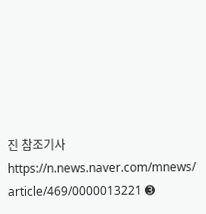진 참조기사 https://n.news.naver.com/mnews/ article/469/0000013221 ➌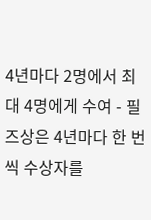4년마다 2명에서 최대 4명에게 수여 - 필즈상은 4년마다 한 번씩 수상자를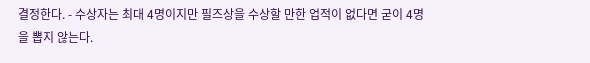결정한다. - 수상자는 최대 4명이지만 필즈상을 수상할 만한 업적이 없다면 굳이 4명을 뽑지 않는다.